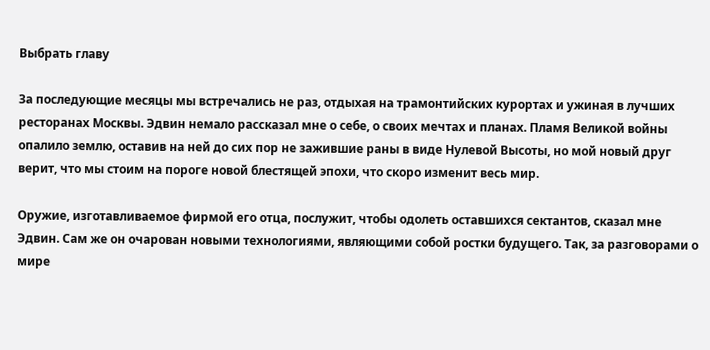Выбрать главу

За последующие месяцы мы встречались не раз, отдыхая на трамонтийских курортах и ужиная в лучших ресторанах Москвы. Эдвин немало рассказал мне о себе, о своих мечтах и планах. Пламя Великой войны опалило землю, оставив на ней до сих пор не зажившие раны в виде Нулевой Высоты, но мой новый друг верит, что мы стоим на пороге новой блестящей эпохи, что скоро изменит весь мир.

Оружие, изготавливаемое фирмой его отца, послужит, чтобы одолеть оставшихся сектантов, сказал мне Эдвин. Сам же он очарован новыми технологиями, являющими собой ростки будущего. Так, за разговорами о мире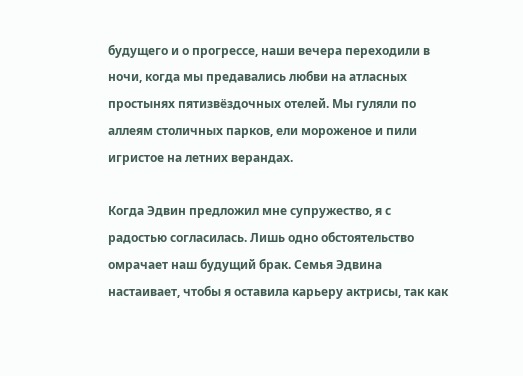будущего и о прогрессе, наши вечера переходили в ночи, когда мы предавались любви на атласных простынях пятизвёздочных отелей. Мы гуляли по аллеям столичных парков, ели мороженое и пили игристое на летних верандах.

Когда Эдвин предложил мне супружество, я с радостью согласилась. Лишь одно обстоятельство омрачает наш будущий брак. Семья Эдвина настаивает, чтобы я оставила карьеру актрисы, так как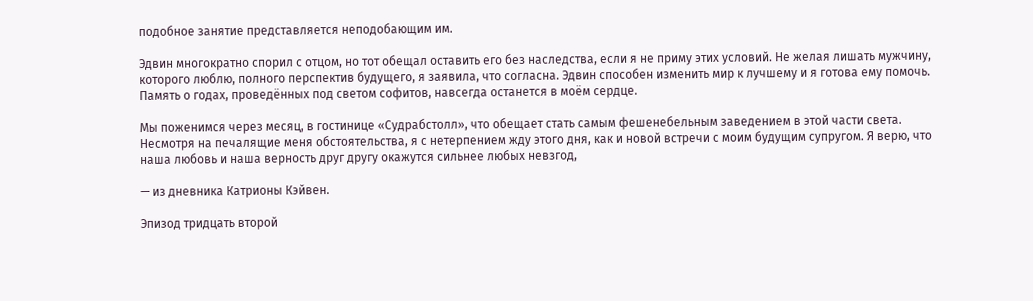подобное занятие представляется неподобающим им.

Эдвин многократно спорил с отцом, но тот обещал оставить его без наследства, если я не приму этих условий. Не желая лишать мужчину, которого люблю, полного перспектив будущего, я заявила, что согласна. Эдвин способен изменить мир к лучшему и я готова ему помочь. Память о годах, проведённых под светом софитов, навсегда останется в моём сердце.

Мы поженимся через месяц, в гостинице «Судрабстолл», что обещает стать самым фешенебельным заведением в этой части света. Несмотря на печалящие меня обстоятельства, я с нетерпением жду этого дня, как и новой встречи с моим будущим супругом. Я верю, что наша любовь и наша верность друг другу окажутся сильнее любых невзгод,

— из дневника Катрионы Кэйвен.

Эпизод тридцать второй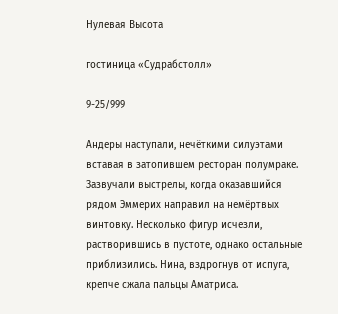Нулевая Высота

гостиница «Судрабстолл»

9-25/999

Андеры наступали, нечёткими силуэтами вставая в затопившем ресторан полумраке. Зазвучали выстрелы, когда оказавшийся рядом Эммерих направил на немёртвых винтовку. Несколько фигур исчезли, растворившись в пустоте, однако остальные приблизились. Нина, вздрогнув от испуга, крепче сжала пальцы Аматриса.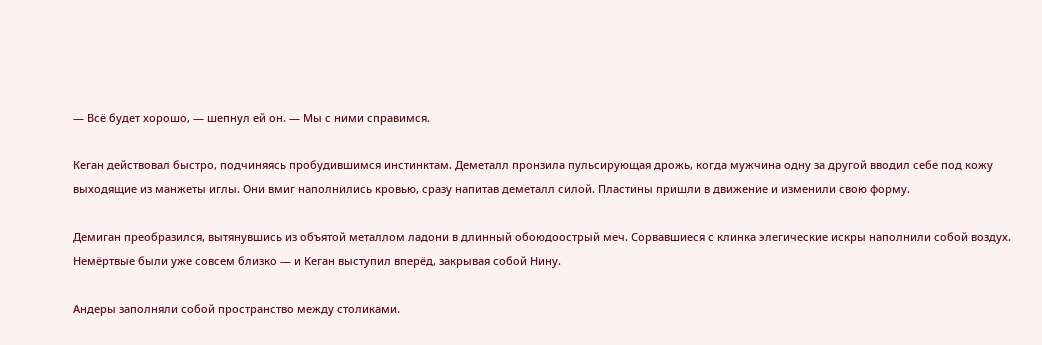— Всё будет хорошо, — шепнул ей он. — Мы с ними справимся.

Кеган действовал быстро, подчиняясь пробудившимся инстинктам. Деметалл пронзила пульсирующая дрожь, когда мужчина одну за другой вводил себе под кожу выходящие из манжеты иглы. Они вмиг наполнились кровью, сразу напитав деметалл силой. Пластины пришли в движение и изменили свою форму.

Демиган преобразился, вытянувшись из объятой металлом ладони в длинный обоюдоострый меч. Сорвавшиеся с клинка элегические искры наполнили собой воздух. Немёртвые были уже совсем близко — и Кеган выступил вперёд, закрывая собой Нину.

Андеры заполняли собой пространство между столиками.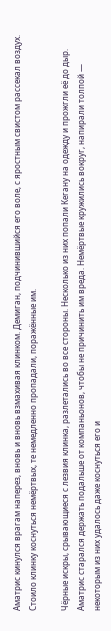Аматрис кинулся врагам наперез, вновь и вновь взмахивая клинком. Демиган, подчинившийся его воле, с яростным свистом рассекал воздух. Стоило клинку коснуться немёртвых, те немедленно пропадали, поражённые им.

Чёрные искры, срывающиеся с лезвия клинка, разлетались во все стороны. Несколько из них попали Кегану на одежду и прожгли её до дыр. Аматрис старался держать подальше от компаньонов, чтобы не причинить им вреда. Немёртвые кружились вокруг, напирали толпой — некоторым из них удалось даже коснуться его и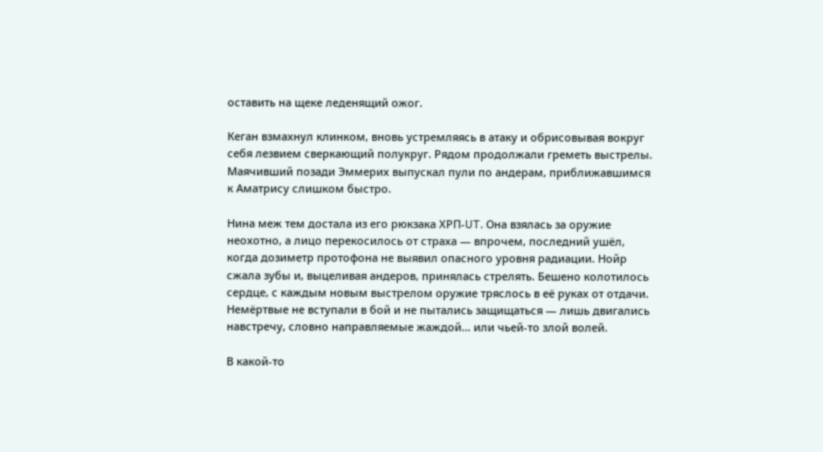оставить на щеке леденящий ожог.

Кеган взмахнул клинком, вновь устремляясь в атаку и обрисовывая вокруг себя лезвием сверкающий полукруг. Рядом продолжали греметь выстрелы. Маячивший позади Эммерих выпускал пули по андерам, приближавшимся к Аматрису слишком быстро.

Нина меж тем достала из его рюкзака ХРП-UT. Она взялась за оружие неохотно, а лицо перекосилось от страха — впрочем, последний ушёл, когда дозиметр протофона не выявил опасного уровня радиации. Нойр сжала зубы и, выцеливая андеров, принялась стрелять. Бешено колотилось сердце, с каждым новым выстрелом оружие тряслось в её руках от отдачи. Немёртвые не вступали в бой и не пытались защищаться — лишь двигались навстречу, словно направляемые жаждой… или чьей-то злой волей.

В какой-то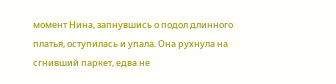момент Нина, запнувшись о подол длинного платья, оступилась и упала. Она рухнула на сгнивший паркет, едва не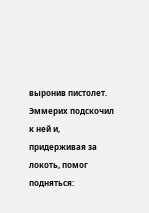выронив пистолет. Эммерих подскочил к ней и, придерживая за локоть, помог подняться: